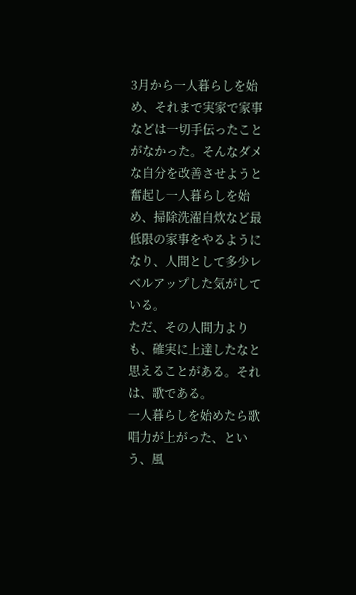3月から一人暮らしを始め、それまで実家で家事などは一切手伝ったことがなかった。そんなダメな自分を改善させようと奮起し一人暮らしを始め、掃除洗濯自炊など最低限の家事をやるようになり、人間として多少レベルアップした気がしている。
ただ、その人間力よりも、確実に上達したなと思えることがある。それは、歌である。
一人暮らしを始めたら歌唱力が上がった、という、風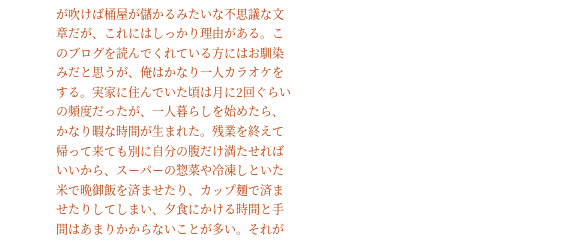が吹けば桶屋が儲かるみたいな不思議な文章だが、これにはしっかり理由がある。このブログを読んでくれている方にはお馴染みだと思うが、俺はかなり一人カラオケをする。実家に住んでいた頃は月に2回ぐらいの頻度だったが、一人暮らしを始めたら、かなり暇な時間が生まれた。残業を終えて帰って来ても別に自分の腹だけ満たせればいいから、スーパーの惣菜や冷凍しといた米で晩御飯を済ませたり、カップ麺で済ませたりしてしまい、夕食にかける時間と手間はあまりかからないことが多い。それが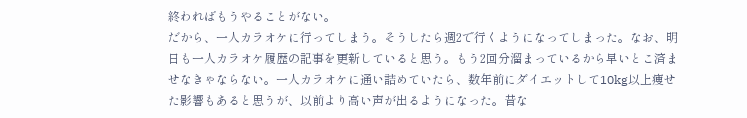終わればもうやることがない。
だから、一人カラオケに行ってしまう。そうしたら週2で行くようになってしまった。なお、明日も一人カラオケ履歴の記事を更新していると思う。もう2回分溜まっているから早いとこ済ませなきゃならない。一人カラオケに通い詰めていたら、数年前にダイエットして10kg以上痩せた影響もあると思うが、以前より高い声が出るようになった。昔な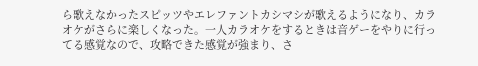ら歌えなかったスピッツやエレファントカシマシが歌えるようになり、カラオケがさらに楽しくなった。一人カラオケをするときは音ゲーをやりに行ってる感覚なので、攻略できた感覚が強まり、さ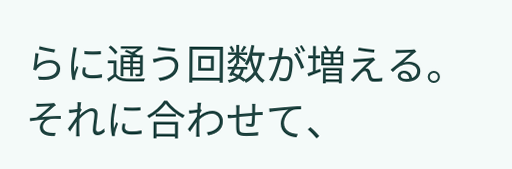らに通う回数が増える。
それに合わせて、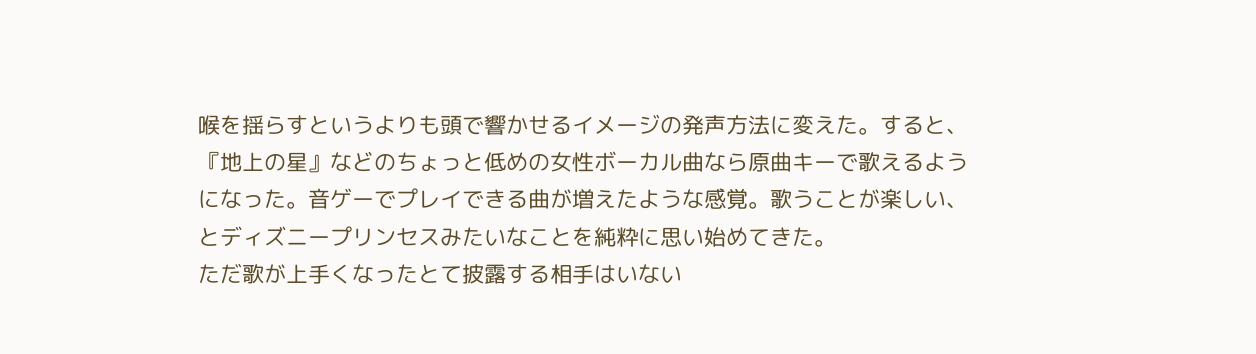喉を揺らすというよりも頭で響かせるイメージの発声方法に変えた。すると、『地上の星』などのちょっと低めの女性ボーカル曲なら原曲キーで歌えるようになった。音ゲーでプレイできる曲が増えたような感覚。歌うことが楽しい、とディズニープリンセスみたいなことを純粋に思い始めてきた。
ただ歌が上手くなったとて披露する相手はいない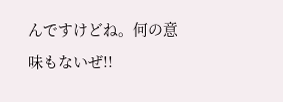んですけどね。何の意味もないぜ!!